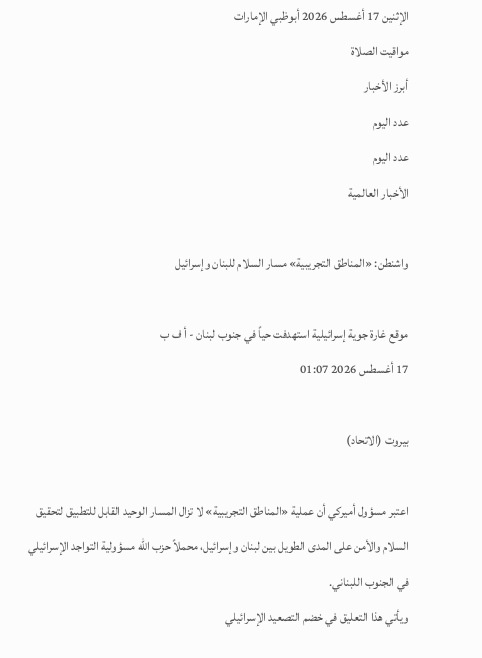الإثنين 17 أغسطس 2026 أبوظبي الإمارات
مواقيت الصلاة
أبرز الأخبار
عدد اليوم
عدد اليوم
الأخبار العالمية

واشنطن: «المناطق التجريبية» مسار السلام للبنان وإسرائيل

موقع غارة جوية إسرائيلية استهدفت حياً في جنوب لبنان - أ ف ب
17 أغسطس 2026 01:07

بيروت (الاتحاد)

اعتبر مسؤول أميركي أن عملية «المناطق التجريبية» لا تزال المسار الوحيد القابل للتطبيق لتحقيق السلام والأمن على المدى الطويل بين لبنان وإسرائيل، محملاً حزب الله مسؤولية التواجد الإسرائيلي في الجنوب اللبناني.
ويأتي هذا التعليق في خضم التصعيد الإسرائيلي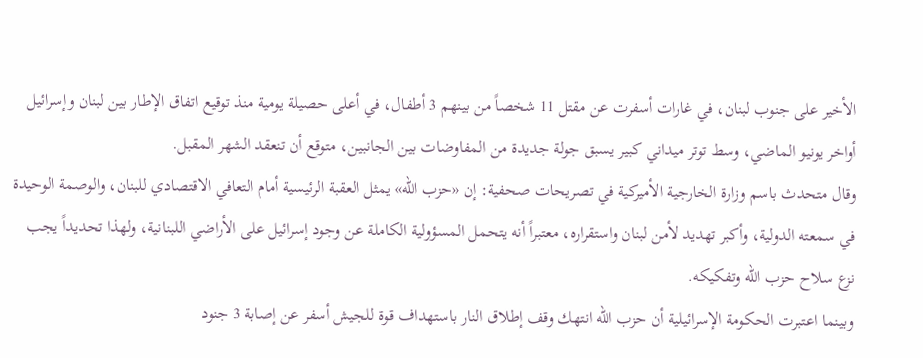الأخير على جنوب لبنان، في غارات أسفرت عن مقتل 11 شخصاً من بينهم 3 أطفال، في أعلى حصيلة يومية منذ توقيع اتفاق الإطار بين لبنان وإسرائيل أواخر يونيو الماضي، وسط توتر ميداني كبير يسبق جولة جديدة من المفاوضات بين الجانبين، متوقع أن تنعقد الشهر المقبل.
وقال متحدث باسم وزارة الخارجية الأميركية في تصريحات صحفية: إن «حزب الله» يمثل العقبة الرئيسية أمام التعافي الاقتصادي للبنان، والوصمة الوحيدة في سمعته الدولية، وأكبر تهديد لأمن لبنان واستقراره، معتبراً أنه يتحمل المسؤولية الكاملة عن وجود إسرائيل على الأراضي اللبنانية، ولهذا تحديداً يجب نزع سلاح حزب الله وتفكيكه.
وبينما اعتبرت الحكومة الإسرائيلية أن حزب الله انتهك وقف إطلاق النار باستهداف قوة للجيش أسفر عن إصابة 3 جنود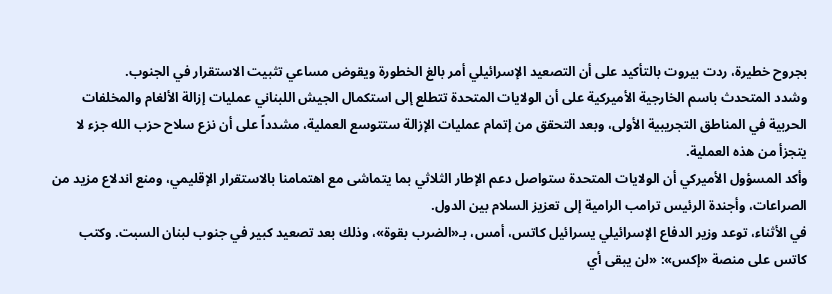بجروح خطيرة، ردت بيروت بالتأكيد على أن التصعيد الإسرائيلي أمر بالغ الخطورة ويقوض مساعي تثبيت الاستقرار في الجنوب.
وشدد المتحدث باسم الخارجية الأميركية على أن الولايات المتحدة تتطلع إلى استكمال الجيش اللبناني عمليات إزالة الألغام والمخلفات الحربية في المناطق التجريبية الأولى، وبعد التحقق من إتمام عمليات الإزالة ستتوسع العملية، مشدداً على أن نزع سلاح حزب الله جزء لا يتجزأ من هذه العملية.
وأكد المسؤول الأميركي أن الولايات المتحدة ستواصل دعم الإطار الثلاثي بما يتماشى مع اهتمامنا بالاستقرار الإقليمي، ومنع اندلاع مزيد من الصراعات، وأجندة الرئيس ترامب الرامية إلى تعزيز السلام بين الدول.
في الأثناء، توعد وزير الدفاع الإسرائيلي يسرائيل كاتس، أمس، بـ«الضرب بقوة»، وذلك بعد تصعيد كبير في جنوب لبنان السبت. وكتب كاتس على منصة «إكس»: «لن يبقى أي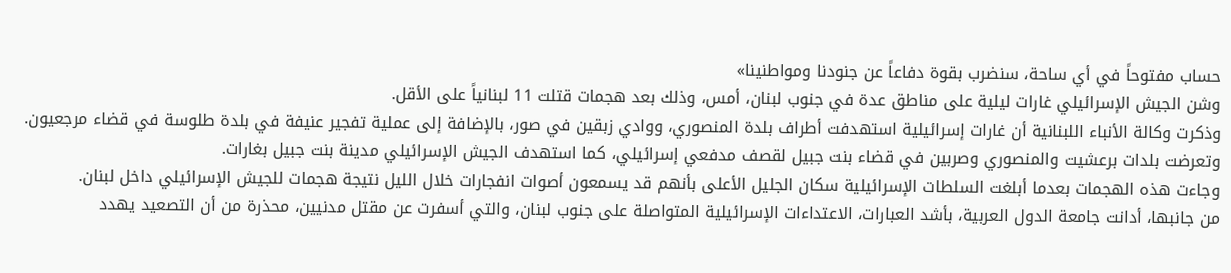حساب مفتوحاً في أي ساحة، سنضرب بقوة دفاعاً عن جنودنا ومواطنينا»
وشن الجيش الإسرائيلي غارات ليلية على مناطق عدة في جنوب لبنان، أمس، وذلك بعد هجمات قتلت 11 لبنانياً على الأقل.
وذكرت وكالة الأنباء اللبنانية أن غارات إسرائيلية استهدفت أطراف بلدة المنصوري، ووادي زبقين في صور، بالإضافة إلى عملية تفجير عنيفة في بلدة طلوسة في قضاء مرجعيون.
وتعرضت بلدات برعشيت والمنصوري وصربين في قضاء بنت جبيل لقصف مدفعي إسرائيلي، كما استهدف الجيش الإسرائيلي مدينة بنت جبيل بغارات.
وجاءت هذه الهجمات بعدما أبلغت السلطات الإسرائيلية سكان الجليل الأعلى بأنهم قد يسمعون أصوات انفجارات خلال الليل نتيجة هجمات للجيش الإسرائيلي داخل لبنان.
من جانبها، أدانت جامعة الدول العربية، بأشد العبارات، الاعتداءات الإسرائيلية المتواصلة على جنوب لبنان، والتي أسفرت عن مقتل مدنيين، محذرة من أن التصعيد يهدد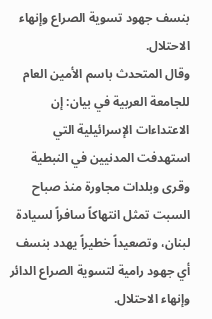بنسف جهود تسوية الصراع وإنهاء الاحتلال.
وقال المتحدث باسم الأمين العام للجامعة العربية في بيان: إن الاعتداءات الإسرائيلية التي استهدفت المدنيين في النبطية وقرى وبلدات مجاورة منذ صباح السبت تمثل انتهاكاً سافراً لسيادة لبنان، وتصعيداً خطيراً يهدد بنسف أي جهود رامية لتسوية الصراع الدائر وإنهاء الاحتلال.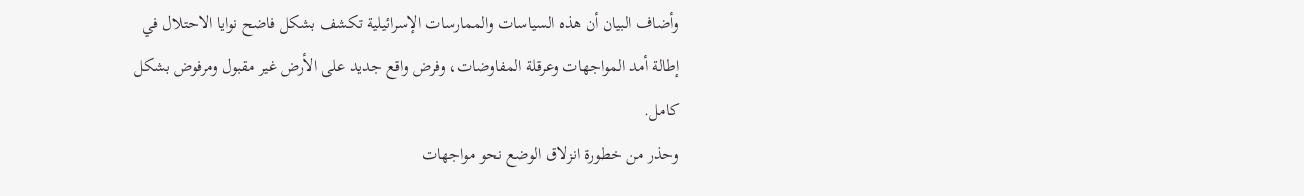وأضاف البيان أن هذه السياسات والممارسات الإسرائيلية تكشف بشكل فاضح نوايا الاحتلال في إطالة أمد المواجهات وعرقلة المفاوضات، وفرض واقع جديد على الأرض غير مقبول ومرفوض بشكل كامل.
وحذر من خطورة انزلاق الوضع نحو مواجهات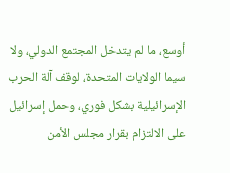أوسع، ما لم يتدخل المجتمع الدولي، ولا سيما الولايات المتحدة، لوقف آلة الحرب الإسرائيلية بشكل فوري، وحمل إسرائيل على الالتزام بقرار مجلس الأمن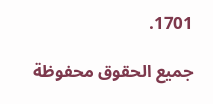1701.

جميع الحقوق محفوظة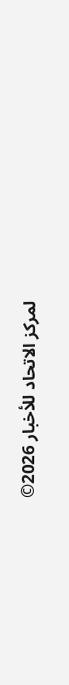لمركز الاتحاد للأخبار 2026©